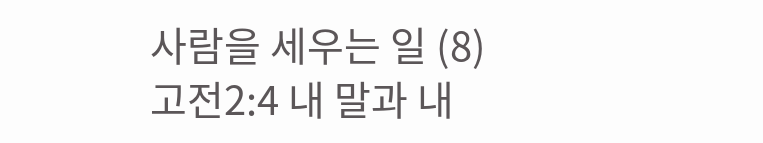사람을 세우는 일 (8)
고전2:4 내 말과 내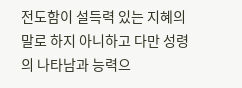전도함이 설득력 있는 지혜의 말로 하지 아니하고 다만 성령의 나타남과 능력으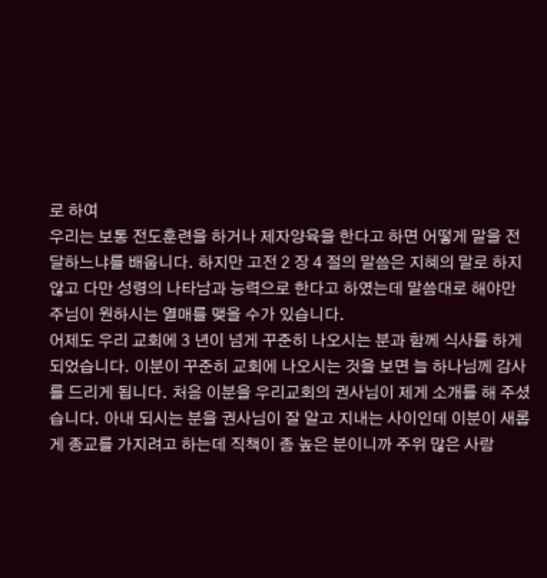로 하여
우리는 보통 전도훈련을 하거나 제자양육을 한다고 하면 어떻게 말을 전달하느냐를 배웁니다. 하지만 고전 2 장 4 절의 말씀은 지혜의 말로 하지 않고 다만 성령의 나타남과 능력으로 한다고 하였는데 말씀대로 해야만 주님이 원하시는 열매를 맺을 수가 있습니다.
어제도 우리 교회에 3 년이 넘게 꾸준히 나오시는 분과 함께 식사를 하게 되었습니다. 이분이 꾸준히 교회에 나오시는 것을 보면 늘 하나님께 감사를 드리게 됩니다. 처음 이분을 우리교회의 권사님이 제게 소개를 해 주셨습니다. 아내 되시는 분을 권사님이 잘 알고 지내는 사이인데 이분이 새롭게 종교를 가지려고 하는데 직책이 좀 높은 분이니까 주위 많은 사람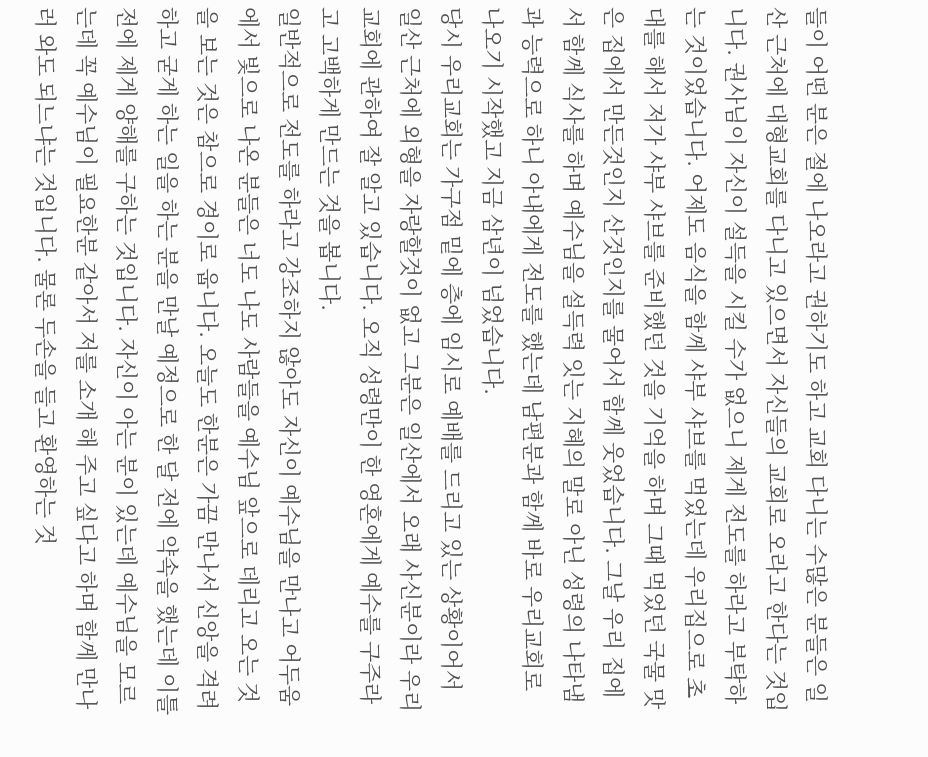들이 어떤 분은 절에 나오라고 권하기도 하고 교회 다니는 수많은 분들은 일산 근처에 대형교회를 다니고 있으면서 자신들의 교회로 오라고 한다는 것입니다. 권사님이 자신이 설득을 시킬 수가 없으니 제게 전도를 하라고 부탁하는 것이었습니다. 어제도 음식을 함께 샤부 샤브를 먹었는데 우리집으로 초대를 해서 저가 샤부 샤브를 준비했던 것을 기억을 하며 그때 먹었던 국물 맛은 집에서 만든것인지 산것인지를 물어서 함께 웃었습니다. 그날 우리 집에서 함께 식사를 하며 예수님을 설득력 잇는 지혜의 말로 아닌 성령의 나타냄과 능력으로 하니 아내에게 전도를 했는데 남편분과 함께 바로 우리교회로 나오기 시작했고 지금 삼년이 넘었습니다.
당시 우리교회는 가구점 밑에 층에 임시로 예배를 드리고 있는 상황이어서 일산 근처에 외형을 자랑할것이 없고 그분은 일산에서 오래 사신분이라 우리교회에 관하여 잘 알고 있습니다. 오직 성령만이 한 영혼에게 예수를 구주라고 고백하게 만드는 것을 봅니다.
일반적으로 전도를 하라고 강조하지 않아도 자신이 예수님을 만나고 어두움에서 빛으로 나온 분들은 너도 나도 사람들을 예수님 앞으로 데리고 오는 것을 보는 것은 참으로 경이로 웁니다. 오늘도 한분은 가끔 만나서 신앙을 격려하고 굳게 하는 일을 하는 분을 만날 예정으로 한 달 전에 약속을 했는데 이틀 전에 제게 양해를 구하는 것입니다. 자신이 아는 분이 있는데 예수님을 모르는데 꼭 예수님이 필요한분 같아서 저를 소개 해 주고 싶다고 하며 함께 만나러 와도 되느냐는 것입니다. 물론 두손을 들고 환영하는 것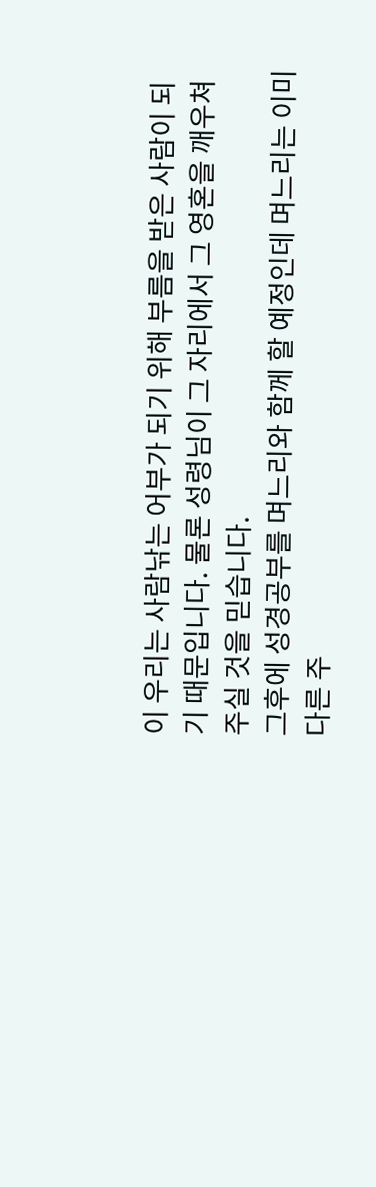이 우리는 사람낚는 어부가 되기 위해 부름을 받은 사람이 되기 때문입니다. 물론 성령님이 그 자리에서 그 영혼을 깨우쳐 주실 것을 믿습니다.
그후에 성경공부를 며느리와 함께 할 예정인데 며느리는 이미 다른 주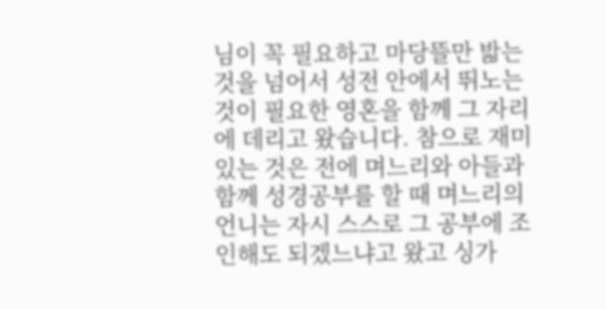님이 꼭 필요하고 마당뜰만 밟는 것을 넘어서 성전 안에서 뛰노는 것이 필요한 영혼을 함께 그 자리에 데리고 왔습니다. 참으로 재미있는 것은 전에 며느리와 아들과 함께 성경공부를 할 때 며느리의 언니는 자시 스스로 그 공부에 조인해도 되겠느냐고 왔고 싱가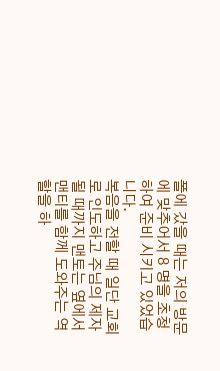폴에 갔을 때는 저의 방문에 맞추어서 8 명을 초청하여 준비 시키고 있었습니다.
복음을 전할 때 일단 교회로 인도하고 주님의 제자 될 때까지 맨토는 옆에서 맨티를 함께 도와주는 역할을 하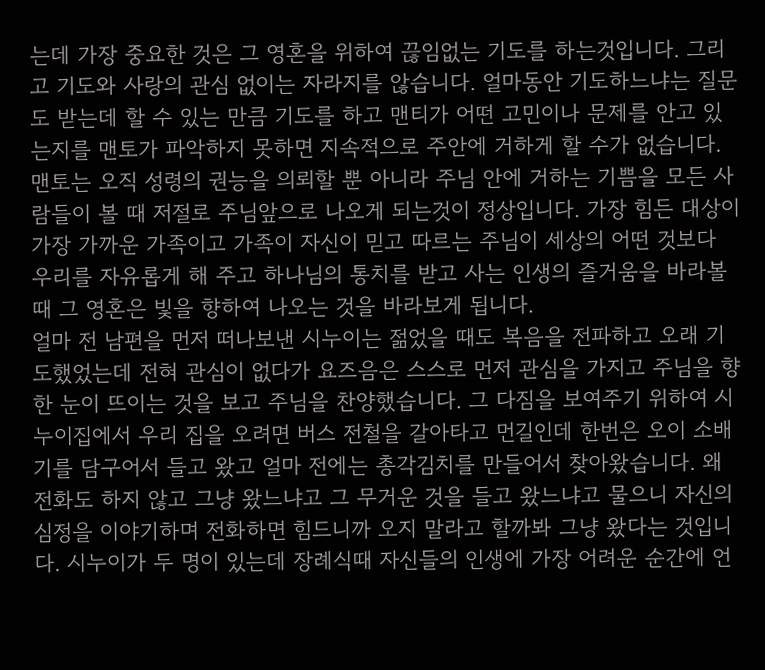는데 가장 중요한 것은 그 영혼을 위하여 끊임없는 기도를 하는것입니다. 그리고 기도와 사랑의 관심 없이는 자라지를 않습니다. 얼마동안 기도하느냐는 질문도 받는데 할 수 있는 만큼 기도를 하고 맨티가 어떤 고민이나 문제를 안고 있는지를 맨토가 파악하지 못하면 지속적으로 주안에 거하게 할 수가 없습니다.
맨토는 오직 성령의 권능을 의뢰할 뿐 아니라 주님 안에 거하는 기쁨을 모든 사람들이 볼 때 저절로 주님앞으로 나오게 되는것이 정상입니다. 가장 힘든 대상이 가장 가까운 가족이고 가족이 자신이 믿고 따르는 주님이 세상의 어떤 것보다 우리를 자유롭게 해 주고 하나님의 통치를 받고 사는 인생의 즐거움을 바라볼 때 그 영혼은 빛을 향하여 나오는 것을 바라보게 됩니다.
얼마 전 남편을 먼저 떠나보낸 시누이는 젊었을 때도 복음을 전파하고 오래 기도했었는데 전혀 관심이 없다가 요즈음은 스스로 먼저 관심을 가지고 주님을 향한 눈이 뜨이는 것을 보고 주님을 찬양했습니다. 그 다짐을 보여주기 위하여 시누이집에서 우리 집을 오려면 버스 전철을 갈아타고 먼길인데 한번은 오이 소배기를 담구어서 들고 왔고 얼마 전에는 총각김치를 만들어서 찾아왔습니다. 왜 전화도 하지 않고 그냥 왔느냐고 그 무거운 것을 들고 왔느냐고 물으니 자신의 심정을 이야기하며 전화하면 힘드니까 오지 말라고 할까봐 그냥 왔다는 것입니다. 시누이가 두 명이 있는데 장례식때 자신들의 인생에 가장 어려운 순간에 언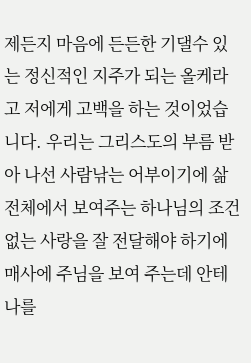제든지 마음에 든든한 기댈수 있는 정신적인 지주가 되는 올케라고 저에게 고백을 하는 것이었습니다. 우리는 그리스도의 부름 받아 나선 사람낚는 어부이기에 삶 전체에서 보여주는 하나님의 조건 없는 사랑을 잘 전달해야 하기에 매사에 주님을 보여 주는데 안테나를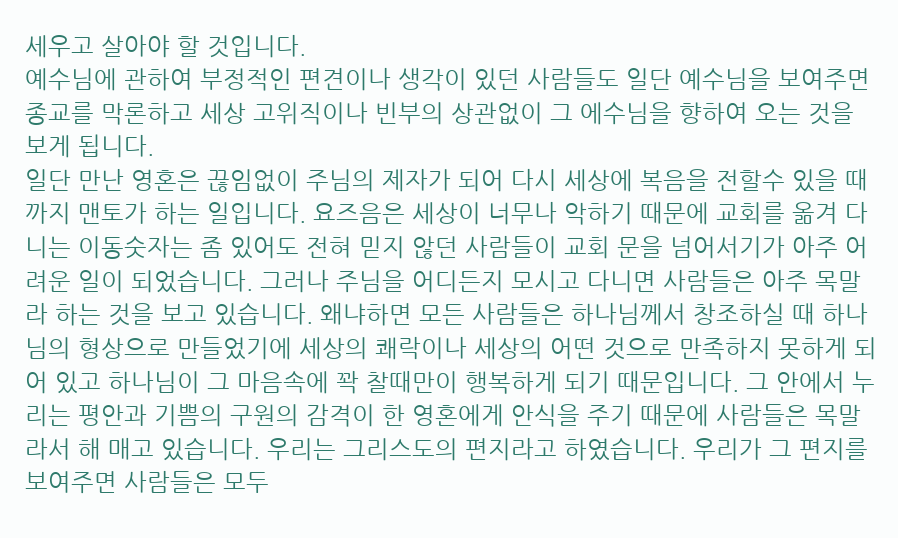세우고 살아야 할 것입니다.
예수님에 관하여 부정적인 편견이나 생각이 있던 사람들도 일단 예수님을 보여주면 종교를 막론하고 세상 고위직이나 빈부의 상관없이 그 에수님을 향하여 오는 것을 보게 됩니다.
일단 만난 영혼은 끊임없이 주님의 제자가 되어 다시 세상에 복음을 전할수 있을 때까지 맨토가 하는 일입니다. 요즈음은 세상이 너무나 악하기 때문에 교회를 옮겨 다니는 이동숫자는 좀 있어도 전혀 믿지 않던 사람들이 교회 문을 넘어서기가 아주 어려운 일이 되었습니다. 그러나 주님을 어디든지 모시고 다니면 사람들은 아주 목말라 하는 것을 보고 있습니다. 왜냐하면 모든 사람들은 하나님께서 창조하실 때 하나님의 형상으로 만들었기에 세상의 쾌락이나 세상의 어떤 것으로 만족하지 못하게 되어 있고 하나님이 그 마음속에 꽉 찰때만이 행복하게 되기 때문입니다. 그 안에서 누리는 평안과 기쁨의 구원의 감격이 한 영혼에게 안식을 주기 때문에 사람들은 목말라서 해 매고 있습니다. 우리는 그리스도의 편지라고 하였습니다. 우리가 그 편지를 보여주면 사람들은 모두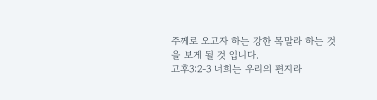주께로 오고자 하는 강한 목말라 하는 것을 보게 될 것 입니다.
고후3:2-3 너희는 우리의 편지라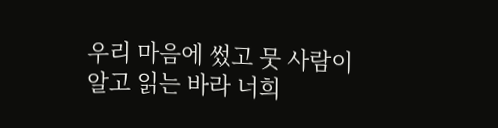우리 마음에 썼고 뭇 사람이 알고 읽는 바라 너희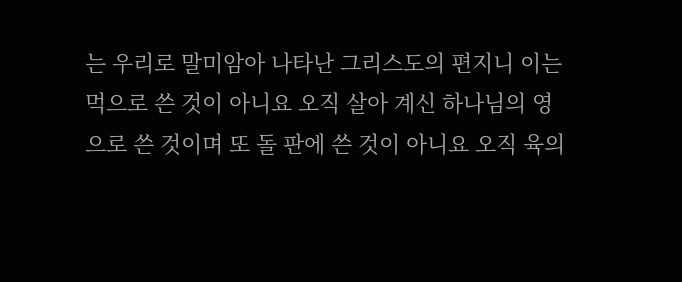는 우리로 말미암아 나타난 그리스도의 편지니 이는 먹으로 쓴 것이 아니요 오직 살아 계신 하나님의 영으로 쓴 것이며 또 돌 판에 쓴 것이 아니요 오직 육의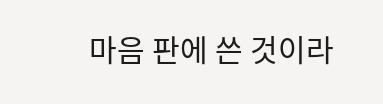마음 판에 쓴 것이라